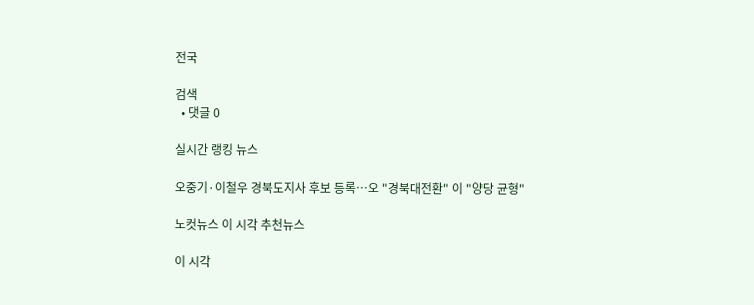전국

검색
  • 댓글 0

실시간 랭킹 뉴스

오중기·이철우 경북도지사 후보 등록…오 "경북대전환" 이 "양당 균형"

노컷뉴스 이 시각 추천뉴스

이 시각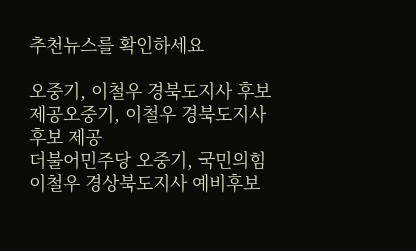추천뉴스를 확인하세요

오중기, 이철우 경북도지사 후보 제공오중기, 이철우 경북도지사 후보 제공
더불어민주당 오중기, 국민의힘 이철우 경상북도지사 예비후보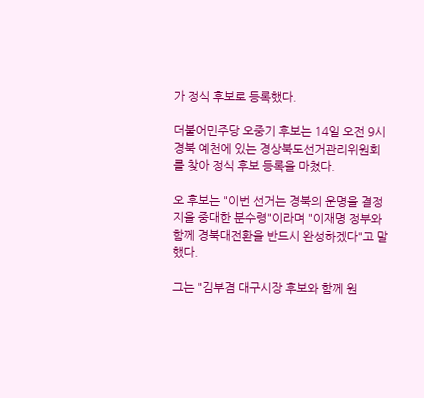가 정식 후보로 등록했다.

더불어민주당 오중기 후보는 14일 오전 9시 경북 예천에 있는 경상북도선거관리위원회를 찾아 정식 후보 등록을 마쳤다.

오 후보는 "이번 선거는 경북의 운명을 결정 지을 중대한 분수령"이라며 "이재명 정부와 함께 경북대전환을 반드시 완성하겠다"고 말했다.

그는 "김부겸 대구시장 후보와 함께 원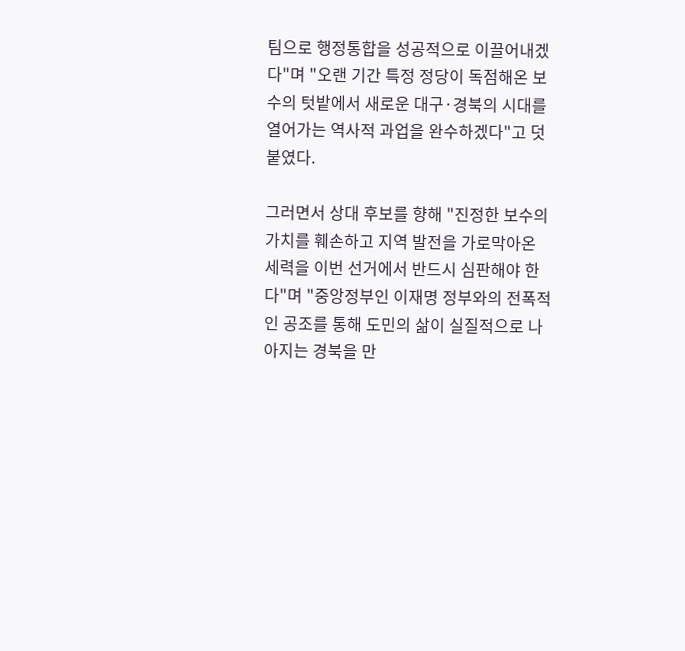팀으로 행정통합을 성공적으로 이끌어내겠다"며 "오랜 기간 특정 정당이 독점해온 보수의 텃밭에서 새로운 대구·경북의 시대를 열어가는 역사적 과업을 완수하겠다"고 덧붙였다.

그러면서 상대 후보를 향해 "진정한 보수의 가치를 훼손하고 지역 발전을 가로막아온 세력을 이번 선거에서 반드시 심판해야 한다"며 "중앙정부인 이재명 정부와의 전폭적인 공조를 통해 도민의 삶이 실질적으로 나아지는 경북을 만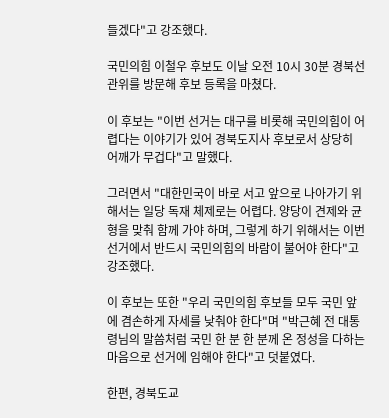들겠다"고 강조했다.

국민의힘 이철우 후보도 이날 오전 10시 30분 경북선관위를 방문해 후보 등록을 마쳤다.

이 후보는 "이번 선거는 대구를 비롯해 국민의힘이 어렵다는 이야기가 있어 경북도지사 후보로서 상당히 어깨가 무겁다"고 말했다.

그러면서 "대한민국이 바로 서고 앞으로 나아가기 위해서는 일당 독재 체제로는 어렵다. 양당이 견제와 균형을 맞춰 함께 가야 하며, 그렇게 하기 위해서는 이번 선거에서 반드시 국민의힘의 바람이 불어야 한다"고 강조했다.

이 후보는 또한 "우리 국민의힘 후보들 모두 국민 앞에 겸손하게 자세를 낮춰야 한다"며 "박근혜 전 대통령님의 말씀처럼 국민 한 분 한 분께 온 정성을 다하는 마음으로 선거에 임해야 한다"고 덧붙였다.

한편, 경북도교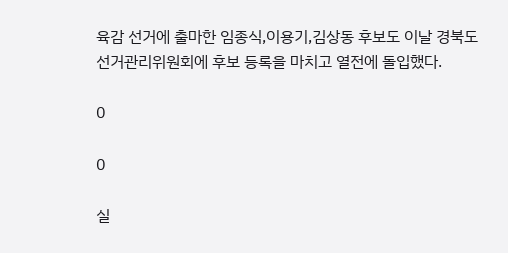육감 선거에 출마한 임종식,이용기,김상동 후보도 이날 경북도선거관리위원회에 후보 등록을 마치고 열전에 돌입했다.

0

0

실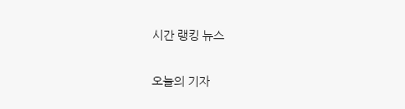시간 랭킹 뉴스

오늘의 기자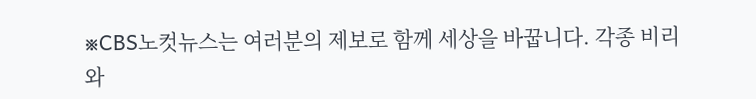※CBS노컷뉴스는 여러분의 제보로 함께 세상을 바꿉니다. 각종 비리와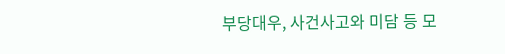부당대우, 사건사고와 미담 등 모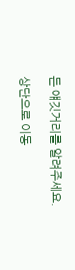든 얘깃거리를 알려주세요.

상단으로 이동